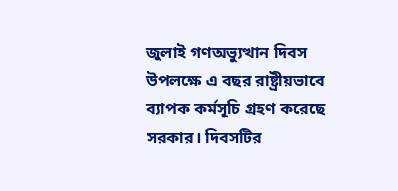জুলাই গণঅভ্যুত্থান দিবস উপলক্ষে এ বছর রাষ্ট্রীয়ভাবে ব্যাপক কর্মসূচি গ্রহণ করেছে সরকার। দিবসটির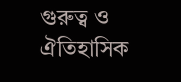গুরুত্ব ও ঐতিহাসিক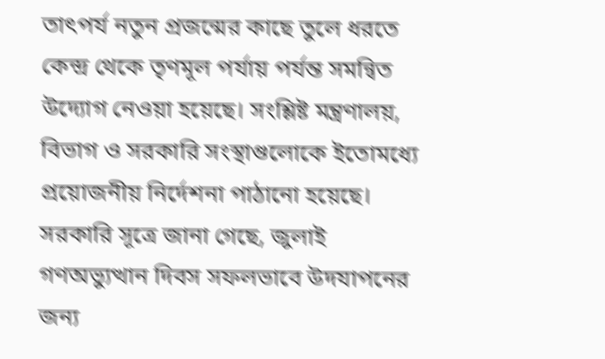তাৎপর্য নতুন প্রজন্মের কাছে তুলে ধরতে কেন্দ্র থেকে তৃণমূল পর্যায় পর্যন্ত সমন্বিত উদ্যোগ নেওয়া হয়েছে। সংশ্লিষ্ট মন্ত্রণালয়, বিভাগ ও সরকারি সংস্থাগুলোকে ইতোমধ্যে প্রয়োজনীয় নির্দেশনা পাঠানো হয়েছে।
সরকারি সূত্রে জানা গেছে, জুলাই গণঅভ্যুত্থান দিবস সফলভাবে উদযাপনের জন্য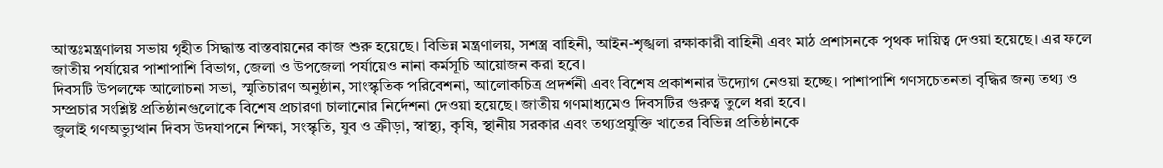আন্তঃমন্ত্রণালয় সভায় গৃহীত সিদ্ধান্ত বাস্তবায়নের কাজ শুরু হয়েছে। বিভিন্ন মন্ত্রণালয়, সশস্ত্র বাহিনী, আইন-শৃঙ্খলা রক্ষাকারী বাহিনী এবং মাঠ প্রশাসনকে পৃথক দায়িত্ব দেওয়া হয়েছে। এর ফলে জাতীয় পর্যায়ের পাশাপাশি বিভাগ, জেলা ও উপজেলা পর্যায়েও নানা কর্মসূচি আয়োজন করা হবে।
দিবসটি উপলক্ষে আলোচনা সভা, স্মৃতিচারণ অনুষ্ঠান, সাংস্কৃতিক পরিবেশনা, আলোকচিত্র প্রদর্শনী এবং বিশেষ প্রকাশনার উদ্যোগ নেওয়া হচ্ছে। পাশাপাশি গণসচেতনতা বৃদ্ধির জন্য তথ্য ও সম্প্রচার সংশ্লিষ্ট প্রতিষ্ঠানগুলোকে বিশেষ প্রচারণা চালানোর নির্দেশনা দেওয়া হয়েছে। জাতীয় গণমাধ্যমেও দিবসটির গুরুত্ব তুলে ধরা হবে।
জুলাই গণঅভ্যুত্থান দিবস উদযাপনে শিক্ষা, সংস্কৃতি, যুব ও ক্রীড়া, স্বাস্থ্য, কৃষি, স্থানীয় সরকার এবং তথ্যপ্রযুক্তি খাতের বিভিন্ন প্রতিষ্ঠানকে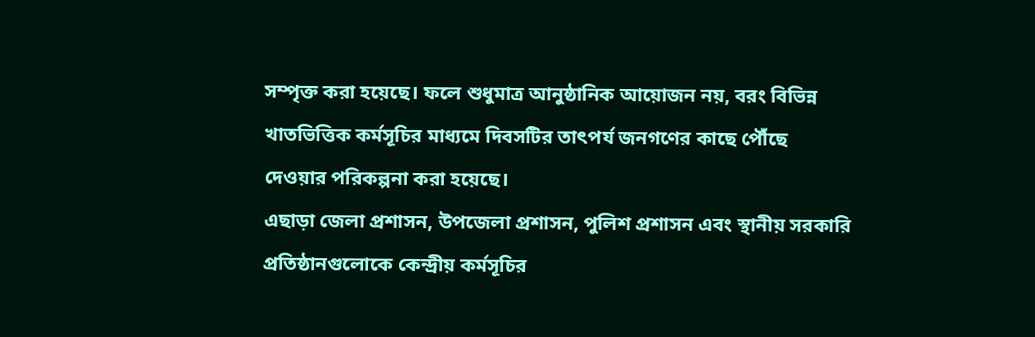সম্পৃক্ত করা হয়েছে। ফলে শুধুমাত্র আনুষ্ঠানিক আয়োজন নয়, বরং বিভিন্ন খাতভিত্তিক কর্মসূচির মাধ্যমে দিবসটির তাৎপর্য জনগণের কাছে পৌঁছে দেওয়ার পরিকল্পনা করা হয়েছে।
এছাড়া জেলা প্রশাসন, উপজেলা প্রশাসন, পুলিশ প্রশাসন এবং স্থানীয় সরকারি প্রতিষ্ঠানগুলোকে কেন্দ্রীয় কর্মসূচির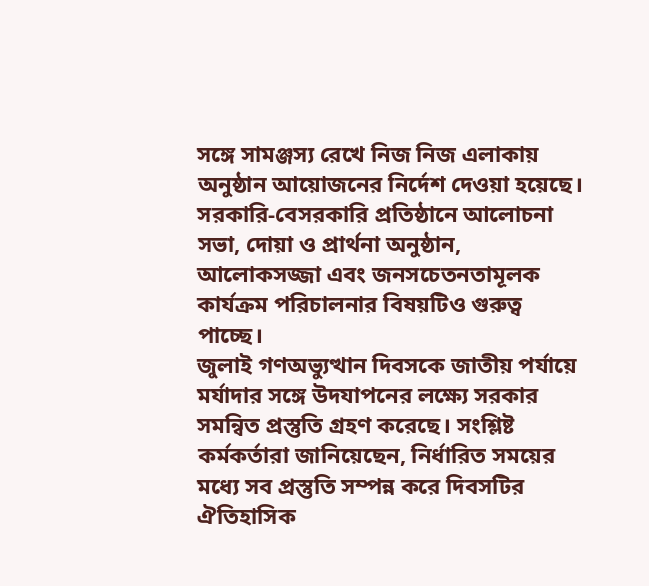সঙ্গে সামঞ্জস্য রেখে নিজ নিজ এলাকায় অনুষ্ঠান আয়োজনের নির্দেশ দেওয়া হয়েছে। সরকারি-বেসরকারি প্রতিষ্ঠানে আলোচনা সভা, দোয়া ও প্রার্থনা অনুষ্ঠান, আলোকসজ্জা এবং জনসচেতনতামূলক কার্যক্রম পরিচালনার বিষয়টিও গুরুত্ব পাচ্ছে।
জুলাই গণঅভ্যুত্থান দিবসকে জাতীয় পর্যায়ে মর্যাদার সঙ্গে উদযাপনের লক্ষ্যে সরকার সমন্বিত প্রস্তুতি গ্রহণ করেছে। সংশ্লিষ্ট কর্মকর্তারা জানিয়েছেন, নির্ধারিত সময়ের মধ্যে সব প্রস্তুতি সম্পন্ন করে দিবসটির ঐতিহাসিক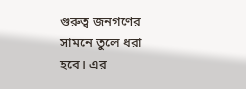গুরুত্ব জনগণের সামনে তুলে ধরা হবে। এর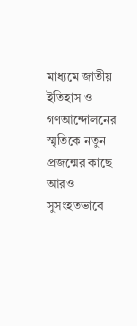মাধ্যমে জাতীয় ইতিহাস ও গণআন্দোলনের স্মৃতিকে নতুন প্রজন্মের কাছে আরও সুসংহতভাবে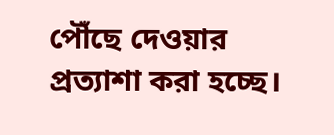পৌঁছে দেওয়ার প্রত্যাশা করা হচ্ছে।